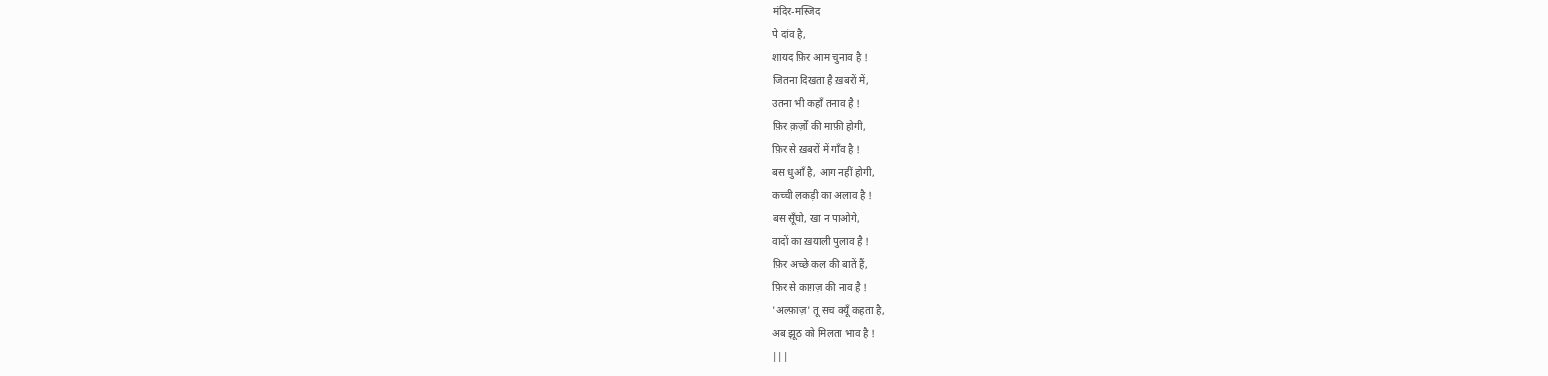मंदिर-मस्जिद
पे दांव है,
शायद फ़िर आम चुनाव है !
जितना दिखता है ख़बरों में,
उतना भी कहाँ तनाव है !
फ़िर क़र्ज़ों की माफ़ी होगी,
फ़िर से ख़बरों में गाँव है !
बस धुआँ है, आग नहीं होगी,
कच्ची लकड़ी का अलाव है !
बस सूँघो, खा न पाओगे,
वादों का ख़याली पुलाव है !
फ़िर अच्छे कल की बातें हैं,
फ़िर से काग़ज़ की नाव है !
'अल्फ़ाज़' तू सच क्यूँ कहता है,
अब झूठ को मिलता भाव है !
|||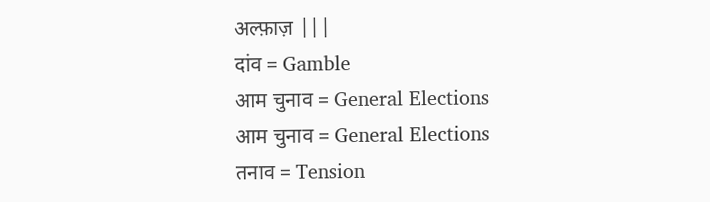अल्फ़ाज़ |||
दांव = Gamble
आम चुनाव = General Elections
आम चुनाव = General Elections
तनाव = Tension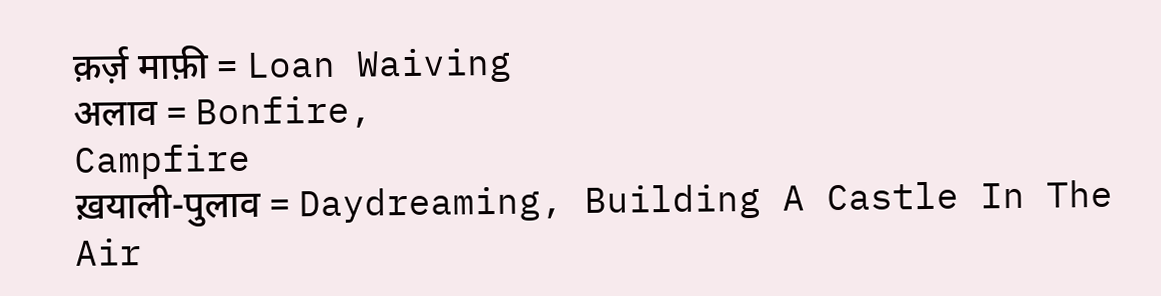क़र्ज़ माफ़ी = Loan Waiving
अलाव = Bonfire,
Campfire
ख़याली-पुलाव = Daydreaming, Building A Castle In The Air